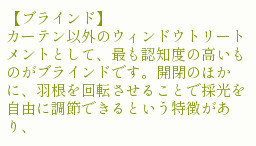【ブラインド】
カーテン以外のウィンドウトリートメントとして、最も認知度の高いものがブラインドです。開閉のほかに、羽根を回転させることで採光を自由に調節できるという特徴があり、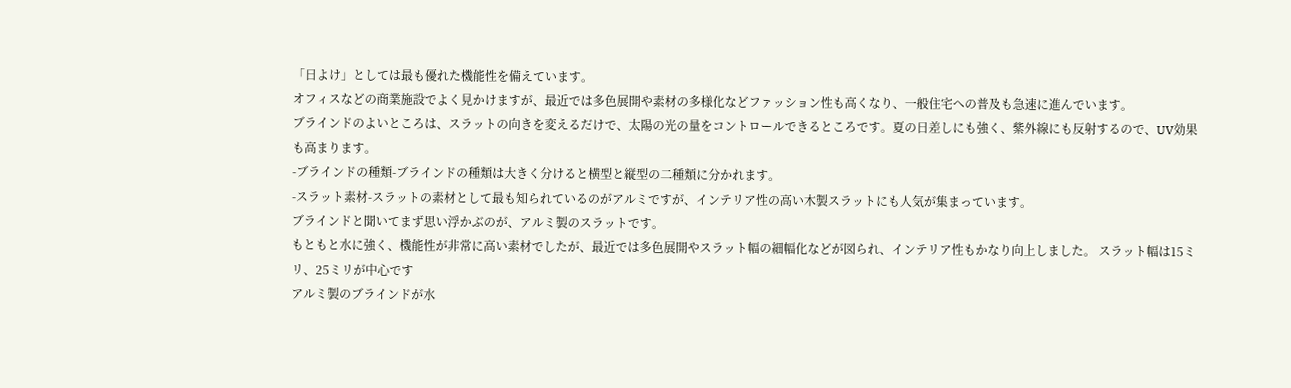「日よけ」としては最も優れた機能性を備えています。
オフィスなどの商業施設でよく見かけますが、最近では多色展開や素材の多様化などファッション性も高くなり、一般住宅への普及も急速に進んでいます。
ブラインドのよいところは、スラットの向きを変えるだけで、太陽の光の量をコントロールできるところです。夏の日差しにも強く、紫外線にも反射するので、UV効果も高まります。
-ブラインドの種類-ブラインドの種類は大きく分けると横型と縦型の二種類に分かれます。
-スラット素材-スラットの素材として最も知られているのがアルミですが、インテリア性の高い木製スラットにも人気が集まっています。
ブラインドと聞いてまず思い浮かぶのが、アルミ製のスラットです。
もともと水に強く、機能性が非常に高い素材でしたが、最近では多色展開やスラット幅の細幅化などが図られ、インテリア性もかなり向上しました。 スラット幅は15ミリ、25ミリが中心です
アルミ製のブラインドが水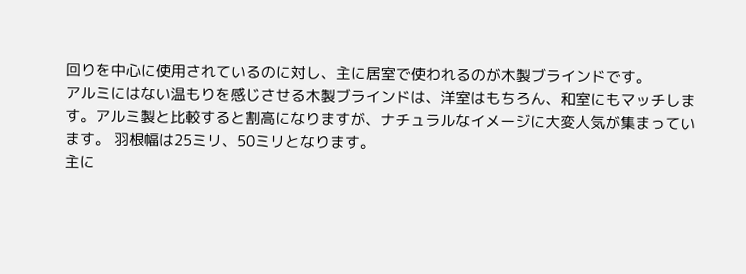回りを中心に使用されているのに対し、主に居室で使われるのが木製ブラインドです。
アルミにはない温もりを感じさせる木製ブラインドは、洋室はもちろん、和室にもマッチします。アルミ製と比較すると割高になりますが、ナチュラルなイメージに大変人気が集まっています。 羽根幅は25ミリ、50ミリとなります。
主に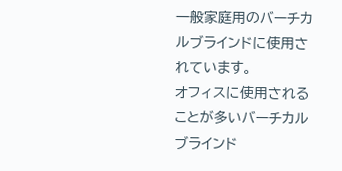一般家庭用のバーチカルブラインドに使用されています。
オフィスに使用されることが多いバーチカルブラインド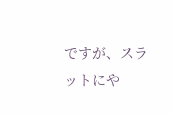ですが、スラットにや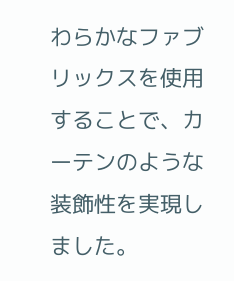わらかなファブリックスを使用することで、カーテンのような装飾性を実現しました。